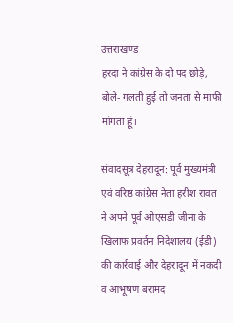उत्तराखण्ड
हरदा ने कांग्रेस के दो पद छोड़े, बोले- गलती हुई तो जनता से माफी मांगता हूं।

संवादसूत्र देहरादून: पूर्व मुख्यमंत्री एवं वरिष्ठ कांग्रेस नेता हरीश रावत ने अपने पूर्व ओएसडी जीना के खिलाफ प्रवर्तन निदेशालय (ईडी) की कार्रवाई और देहरादून में नकदी व आभूषण बरामद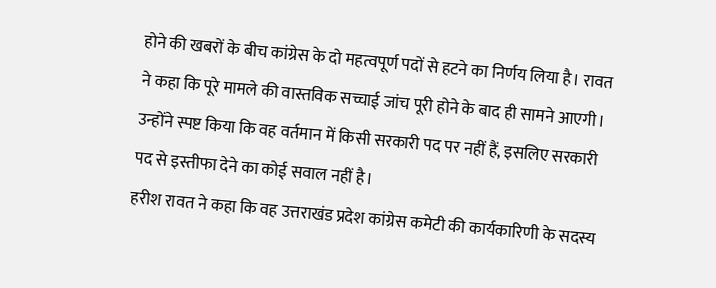होने की खबरों के बीच कांग्रेस के दो महत्वपूर्ण पदों से हटने का निर्णय लिया है। रावत ने कहा कि पूरे मामले की वास्तविक सच्चाई जांच पूरी होने के बाद ही सामने आएगी। उन्होंने स्पष्ट किया कि वह वर्तमान में किसी सरकारी पद पर नहीं हैं, इसलिए सरकारी पद से इस्तीफा देने का कोई सवाल नहीं है।
हरीश रावत ने कहा कि वह उत्तराखंड प्रदेश कांग्रेस कमेटी की कार्यकारिणी के सदस्य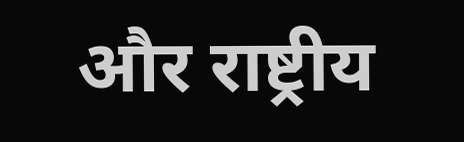और राष्ट्रीय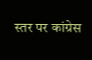स्तर पर कांग्रेस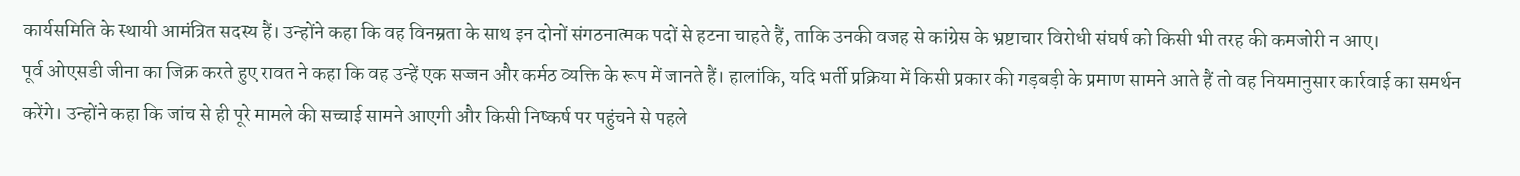कार्यसमिति के स्थायी आमंत्रित सदस्य हैं। उन्होंने कहा कि वह विनम्रता के साथ इन दोनों संगठनात्मक पदों से हटना चाहते हैं, ताकि उनकी वजह से कांग्रेस के भ्रष्टाचार विरोधी संघर्ष को किसी भी तरह की कमजोरी न आए।
पूर्व ओएसडी जीना का जिक्र करते हुए रावत ने कहा कि वह उन्हें एक सज्जन और कर्मठ व्यक्ति के रूप में जानते हैं। हालांकि, यदि भर्ती प्रक्रिया में किसी प्रकार की गड़बड़ी के प्रमाण सामने आते हैं तो वह नियमानुसार कार्रवाई का समर्थन करेंगे। उन्होंने कहा कि जांच से ही पूरे मामले की सच्चाई सामने आएगी और किसी निष्कर्ष पर पहुंचने से पहले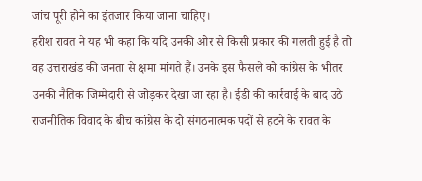जांच पूरी होने का इंतजार किया जाना चाहिए।
हरीश रावत ने यह भी कहा कि यदि उनकी ओर से किसी प्रकार की गलती हुई है तो वह उत्तराखंड की जनता से क्षमा मांगते हैं। उनके इस फैसले को कांग्रेस के भीतर उनकी नैतिक जिम्मेदारी से जोड़कर देखा जा रहा है। ईडी की कार्रवाई के बाद उठे राजनीतिक विवाद के बीच कांग्रेस के दो संगठनात्मक पदों से हटने के रावत के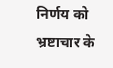निर्णय को भ्रष्टाचार के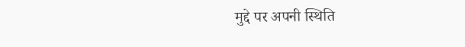मुद्दे पर अपनी स्थिति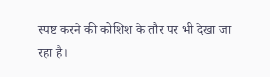स्पष्ट करने की कोशिश के तौर पर भी देखा जा रहा है।